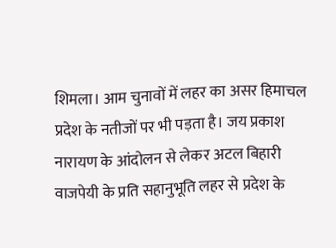शिमला। आम चुनावों में लहर का असर हिमाचल प्रदेश के नतीजों पर भी पड़ता है। जय प्रकाश नारायण के आंदोलन से लेकर अटल बिहारी वाजपेयी के प्रति सहानुभूति लहर से प्रदेश के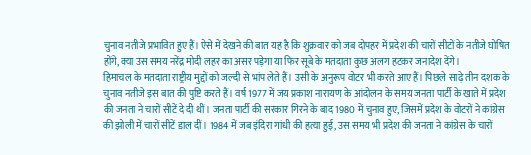चुनाव नतीजे प्रभावित हुए हैं। ऐसे में देखने की बात यह है कि शुक्रवार को जब दोपहर में प्रदेश की चारों सीटों के नतीजे घोषित होंगे, क्या उस समय नरेंद्र मोदी लहर का असर पड़ेगा या फिर सूबे के मतदाता कुछ अलग हटकर जनादेश देंगे।
हिमाचल के मतदाता राष्ट्रीय मुद्दों को जल्दी से भांप लेते हैं। उसी के अनुरूप वोटर भी करते आए हैं। पिछले साढ़े तीन दशक के चुनाव नतीजे इस बात की पुष्टि करते हैं। वर्ष 1977 में जय प्रकाश नारायण के आंदोलन के समय जनता पार्टी के खाते में प्रदेश की जनता ने चारों सीटें दे दी थीं। जनता पार्टी की सरकार गिरने के बाद 1980 में चुनाव हुए, जिसमें प्रदेश के वोटरों ने कांग्रेस की झोली में चारों सीटें डाल दीं। 1984 में जब इंदिरा गांधी की हत्या हुई, उस समय भी प्रदेश की जनता ने कांग्रेस के चारों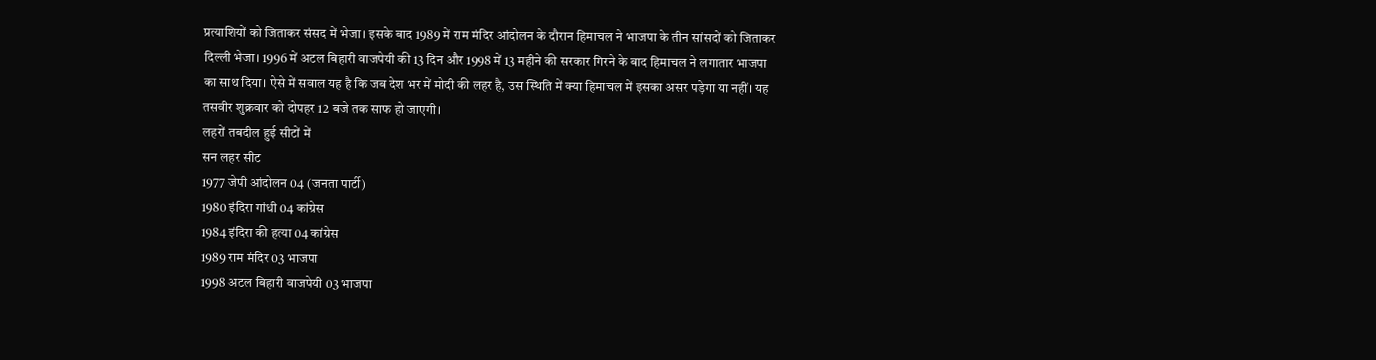प्रत्याशियों को जिताकर संसद में भेजा। इसके बाद 1989 में राम मंदिर आंदोलन के दौरान हिमाचल ने भाजपा के तीन सांसदों को जिताकर दिल्ली भेजा। 1996 में अटल बिहारी वाजपेयी की 13 दिन और 1998 में 13 महीने की सरकार गिरने के बाद हिमाचल ने लगातार भाजपा का साथ दिया। ऐसे में सवाल यह है कि जब देश भर में मोदी की लहर है, उस स्थिति में क्या हिमाचल में इसका असर पड़ेगा या नहीं। यह तसवीर शुक्रवार को दोपहर 12 बजे तक साफ हो जाएगी।
लहरों तबदील हुई सीटों में
सन लहर सीट
1977 जेपी आंदोलन 04 (जनता पार्टी)
1980 इंदिरा गांधी 04 कांग्रेस
1984 इंदिरा की हत्या 04 कांग्रेस
1989 राम मंदिर 03 भाजपा
1998 अटल बिहारी वाजपेयी 03 भाजपा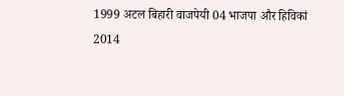1999 अटल बिहारी वाजपेयी 04 भाजपा और हिविकां
2014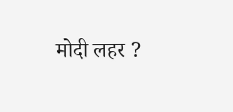मोदी लहर ?